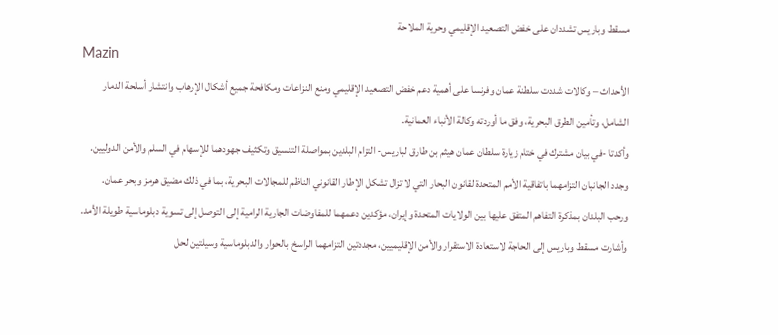مسقط وباريس تشددان على خفض التصعيد الإقليمي وحرية الملاحة
Mazin
الأحداث – وكالات شددت سلطنة عمان وفرنسا على أهمية دعم خفض التصعيد الإقليمي ومنع النزاعات ومكافحة جميع أشكال الإرهاب وانتشار أسلحة الدمار الشامل، وتأمين الطرق البحرية، وفق ما أوردته وكالة الأنباء العمانية.
وأكدتا -في بيان مشترك في ختام زيارة سلطان عمان هيثم بن طارق لباريس- التزام البلدين بمواصلة التنسيق وتكثيف جهودهما للإسهام في السلم والأمن الدوليين.
وجدد الجانبان التزامهما باتفاقية الأمم المتحدة لقانون البحار التي لا تزال تشكل الإطار القانوني الناظم للمجالات البحرية، بما في ذلك مضيق هرمز وبحر عمان.
ورحب البلدان بمذكرة التفاهم المتفق عليها بين الولايات المتحدة وإيران، مؤكدين دعمهما للمفاوضات الجارية الرامية إلى التوصل إلى تسوية دبلوماسية طويلة الأمد.
وأشارت مسقط وباريس إلى الحاجة لاستعادة الاستقرار والأمن الإقليميين، مجددتين التزامهما الراسخ بالحوار والدبلوماسية وسيلتين لحل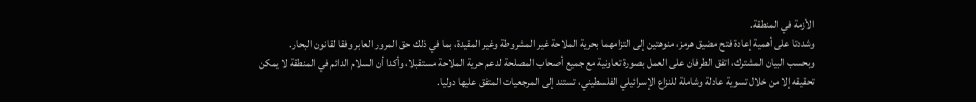الأزمة في المنطقة.
وشددتا على أهمية إعادة فتح مضيق هرمز، منوهتين إلى التزامهما بحرية الملاحة غير المشروطة وغير المقيدة، بما في ذلك حق المرور العابر وفقا لقانون البحار.
وبحسب البيان المشترك، اتفق الطرفان على العمل بصورة تعاونية مع جميع أصحاب المصلحة لدعم حرية الملاحة مستقبلا، وأكدا أن السلام الدائم في المنطقة لا يمكن تحقيقه إلا من خلال تسوية عادلة وشاملة للنزاع الإسرائيلي الفلسطيني، تستند إلى المرجعيات المتفق عليها دوليا.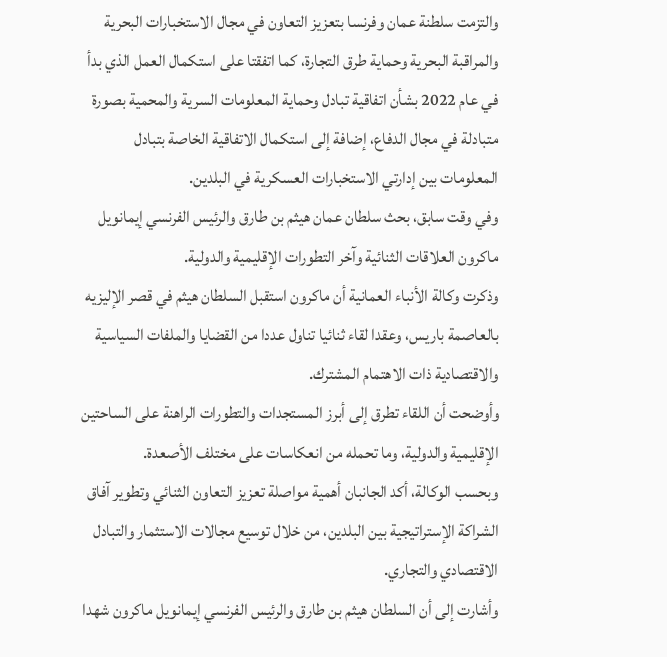والتزمت سلطنة عمان وفرنسا بتعزيز التعاون في مجال الاستخبارات البحرية والمراقبة البحرية وحماية طرق التجارة، كما اتفقتا على استكمال العمل الذي بدأ في عام 2022 بشأن اتفاقية تبادل وحماية المعلومات السرية والمحمية بصورة متبادلة في مجال الدفاع، إضافة إلى استكمال الاتفاقية الخاصة بتبادل المعلومات بين إدارتي الاستخبارات العسكرية في البلدين.
وفي وقت سابق، بحث سلطان عمان هيثم بن طارق والرئيس الفرنسي إيمانويل ماكرون العلاقات الثنائية وآخر التطورات الإقليمية والدولية.
وذكرت وكالة الأنباء العمانية أن ماكرون استقبل السلطان هيثم في قصر الإليزيه بالعاصمة باريس، وعقدا لقاء ثنائيا تناول عددا من القضايا والملفات السياسية والاقتصادية ذات الاهتمام المشترك.
وأوضحت أن اللقاء تطرق إلى أبرز المستجدات والتطورات الراهنة على الساحتين الإقليمية والدولية، وما تحمله من انعكاسات على مختلف الأصعدة.
وبحسب الوكالة، أكد الجانبان أهمية مواصلة تعزيز التعاون الثنائي وتطوير آفاق الشراكة الإستراتيجية بين البلدين، من خلال توسيع مجالات الاستثمار والتبادل الاقتصادي والتجاري.
وأشارت إلى أن السلطان هيثم بن طارق والرئيس الفرنسي إيمانويل ماكرون شهدا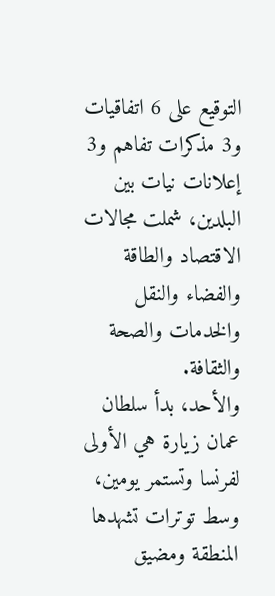التوقيع على 6 اتفاقيات و3 مذكرات تفاهم و3 إعلانات نيات بين البلدين، شملت مجالات الاقتصاد والطاقة والفضاء والنقل والخدمات والصحة والثقافة.
والأحد، بدأ سلطان عمان زيارة هي الأولى لفرنسا وتستمر يومين، وسط توترات تشهدها المنطقة ومضيق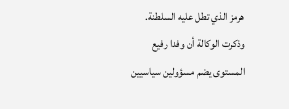هرمز الذي تطل عليه السلطنة.
وذكرت الوكالة أن وفدا رفيع المستوى يضم مسؤولين سياسيين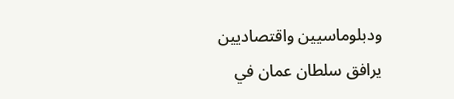ودبلوماسيين واقتصاديين يرافق سلطان عمان في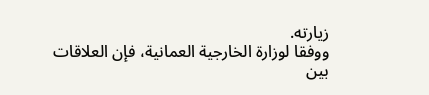زيارته.
ووفقا لوزارة الخارجية العمانية، فإن العلاقات بين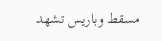مسقط وباريس تشهد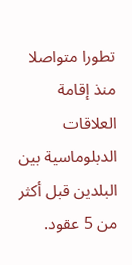تطورا متواصلا منذ إقامة العلاقات الدبلوماسية بين البلدين قبل أكثر من 5 عقود.